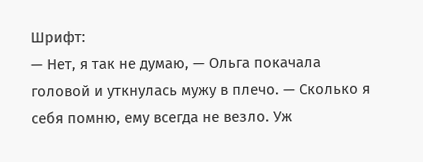Шрифт:
— Нет, я так не думаю, — Ольга покачала головой и уткнулась мужу в плечо. — Сколько я себя помню, ему всегда не везло. Уж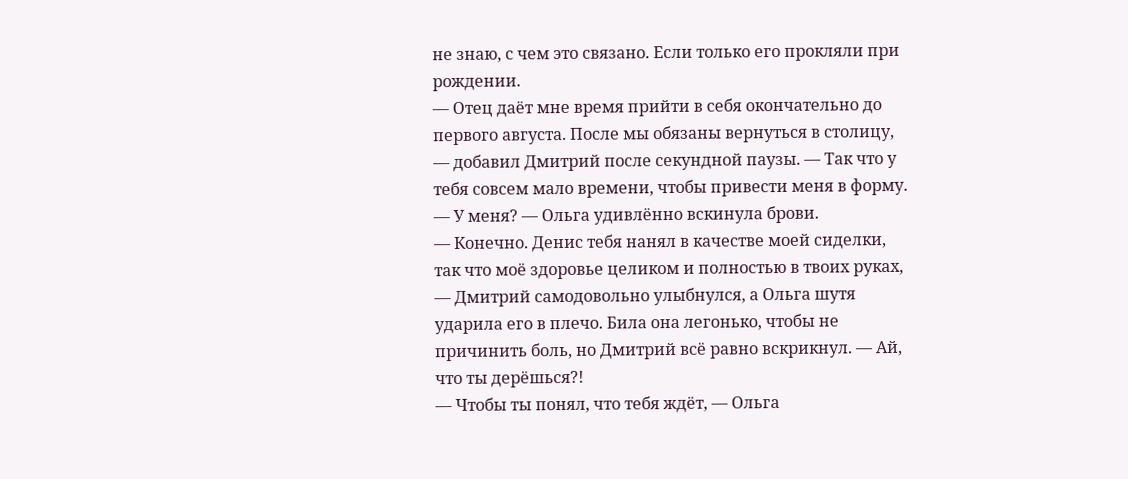не знаю, с чем это связано. Если только его прокляли при рождении.
— Отец даёт мне время прийти в себя окончательно до первого августа. После мы обязаны вернуться в столицу, — добавил Дмитрий после секундной паузы. — Так что у тебя совсем мало времени, чтобы привести меня в форму.
— У меня? — Ольга удивлённо вскинула брови.
— Конечно. Денис тебя нанял в качестве моей сиделки, так что моё здоровье целиком и полностью в твоих руках, — Дмитрий самодовольно улыбнулся, а Ольга шутя ударила его в плечо. Била она легонько, чтобы не причинить боль, но Дмитрий всё равно вскрикнул. — Ай, что ты дерёшься?!
— Чтобы ты понял, что тебя ждёт, — Ольга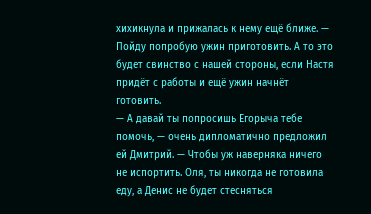хихикнула и прижалась к нему ещё ближе. — Пойду попробую ужин приготовить. А то это будет свинство с нашей стороны, если Настя придёт с работы и ещё ужин начнёт готовить.
— А давай ты попросишь Егорыча тебе помочь, — очень дипломатично предложил ей Дмитрий. — Чтобы уж наверняка ничего не испортить. Оля, ты никогда не готовила еду, а Денис не будет стесняться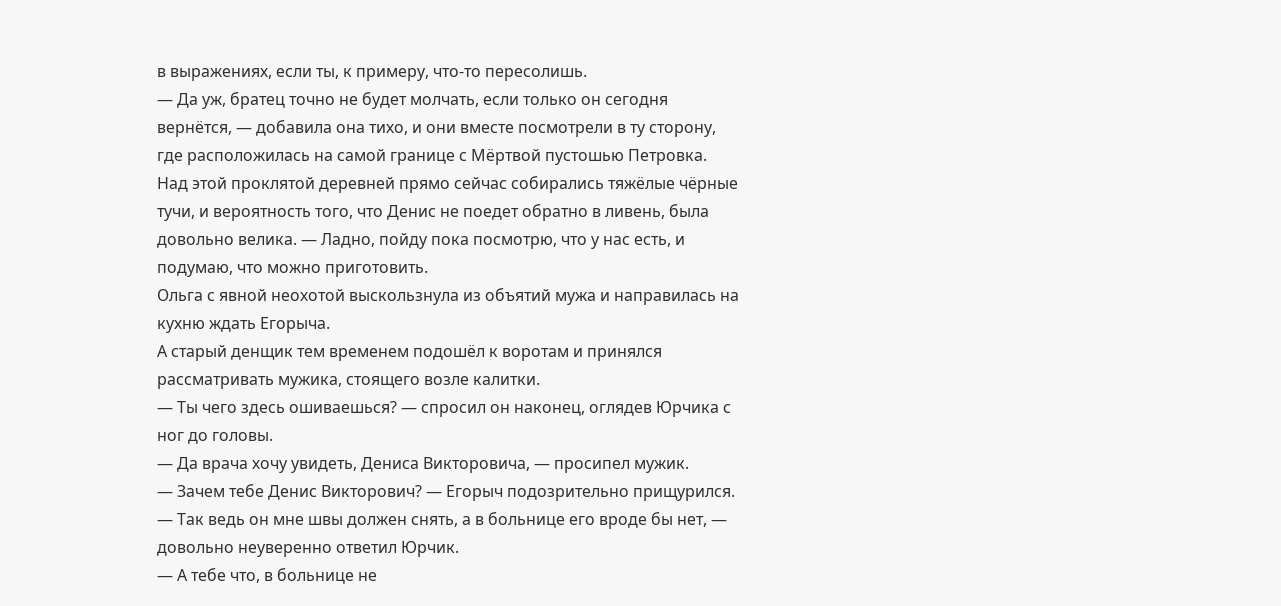в выражениях, если ты, к примеру, что-то пересолишь.
— Да уж, братец точно не будет молчать, если только он сегодня вернётся, — добавила она тихо, и они вместе посмотрели в ту сторону, где расположилась на самой границе с Мёртвой пустошью Петровка. Над этой проклятой деревней прямо сейчас собирались тяжёлые чёрные тучи, и вероятность того, что Денис не поедет обратно в ливень, была довольно велика. — Ладно, пойду пока посмотрю, что у нас есть, и подумаю, что можно приготовить.
Ольга с явной неохотой выскользнула из объятий мужа и направилась на кухню ждать Егорыча.
А старый денщик тем временем подошёл к воротам и принялся рассматривать мужика, стоящего возле калитки.
— Ты чего здесь ошиваешься? — спросил он наконец, оглядев Юрчика с ног до головы.
— Да врача хочу увидеть, Дениса Викторовича, — просипел мужик.
— Зачем тебе Денис Викторович? — Егорыч подозрительно прищурился.
— Так ведь он мне швы должен снять, а в больнице его вроде бы нет, — довольно неуверенно ответил Юрчик.
— А тебе что, в больнице не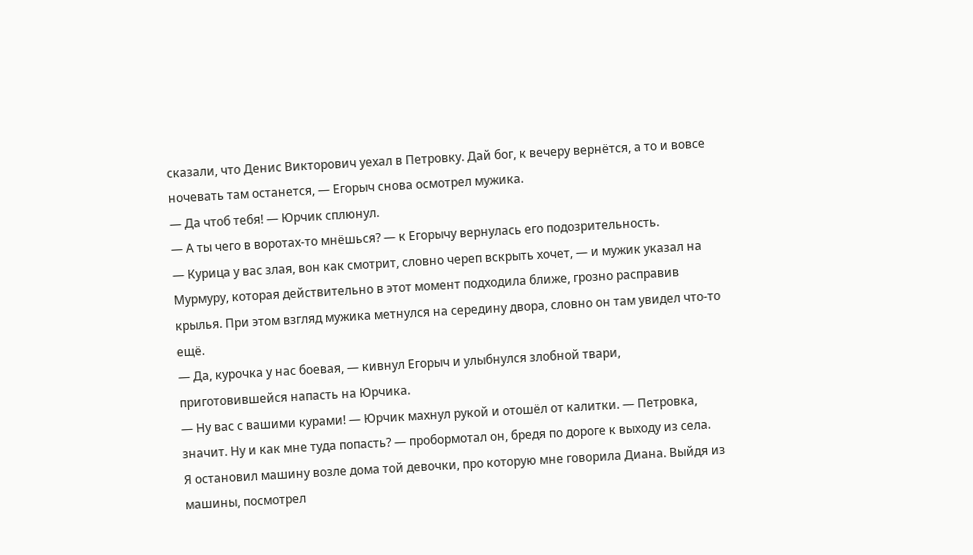сказали, что Денис Викторович уехал в Петровку. Дай бог, к вечеру вернётся, а то и вовсе ночевать там останется, — Егорыч снова осмотрел мужика.
— Да чтоб тебя! — Юрчик сплюнул.
— А ты чего в воротах-то мнёшься? — к Егорычу вернулась его подозрительность.
— Курица у вас злая, вон как смотрит, словно череп вскрыть хочет, — и мужик указал на Мурмуру, которая действительно в этот момент подходила ближе, грозно расправив крылья. При этом взгляд мужика метнулся на середину двора, словно он там увидел что-то ещё.
— Да, курочка у нас боевая, — кивнул Егорыч и улыбнулся злобной твари, приготовившейся напасть на Юрчика.
— Ну вас с вашими курами! — Юрчик махнул рукой и отошёл от калитки. — Петровка, значит. Ну и как мне туда попасть? — пробормотал он, бредя по дороге к выходу из села.
Я остановил машину возле дома той девочки, про которую мне говорила Диана. Выйдя из машины, посмотрел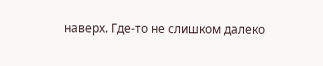наверх. Где-то не слишком далеко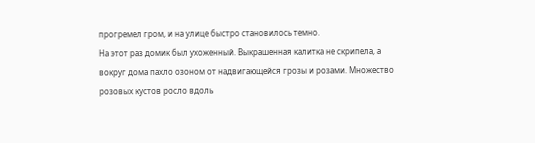прогремел гром, и на улице быстро становилось темно.
На этот раз домик был ухоженный. Выкрашенная калитка не скрипела, а вокруг дома пахло озоном от надвигающейся грозы и розами. Множество розовых кустов росло вдоль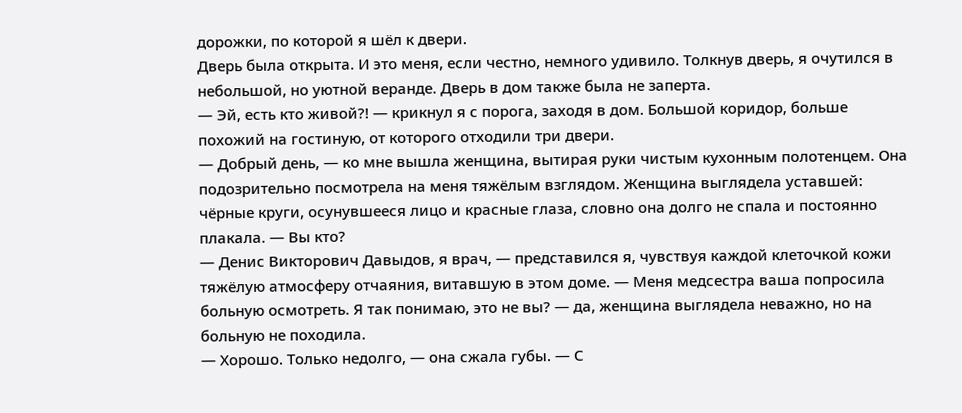дорожки, по которой я шёл к двери.
Дверь была открыта. И это меня, если честно, немного удивило. Толкнув дверь, я очутился в небольшой, но уютной веранде. Дверь в дом также была не заперта.
— Эй, есть кто живой?! — крикнул я с порога, заходя в дом. Большой коридор, больше похожий на гостиную, от которого отходили три двери.
— Добрый день, — ко мне вышла женщина, вытирая руки чистым кухонным полотенцем. Она подозрительно посмотрела на меня тяжёлым взглядом. Женщина выглядела уставшей: чёрные круги, осунувшееся лицо и красные глаза, словно она долго не спала и постоянно плакала. — Вы кто?
— Денис Викторович Давыдов, я врач, — представился я, чувствуя каждой клеточкой кожи тяжёлую атмосферу отчаяния, витавшую в этом доме. — Меня медсестра ваша попросила больную осмотреть. Я так понимаю, это не вы? — да, женщина выглядела неважно, но на больную не походила.
— Хорошо. Только недолго, — она сжала губы. — С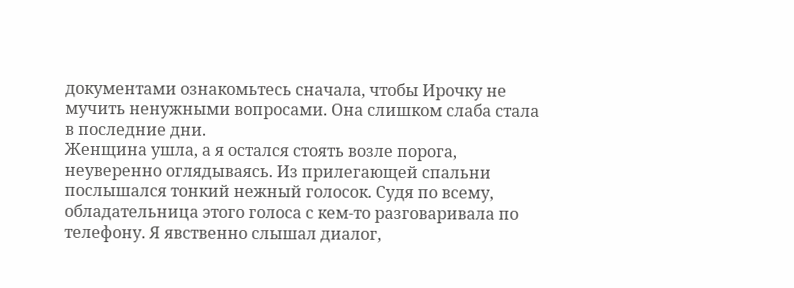документами ознакомьтесь сначала, чтобы Ирочку не мучить ненужными вопросами. Она слишком слаба стала в последние дни.
Женщина ушла, а я остался стоять возле порога, неуверенно оглядываясь. Из прилегающей спальни послышался тонкий нежный голосок. Судя по всему, обладательница этого голоса с кем-то разговаривала по телефону. Я явственно слышал диалог,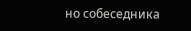но собеседника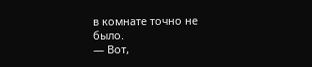в комнате точно не было.
— Вот,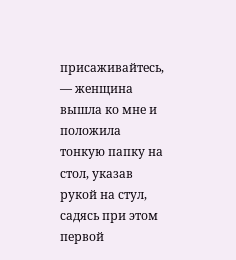присаживайтесь, — женщина вышла ко мне и положила тонкую папку на стол, указав рукой на стул, садясь при этом первой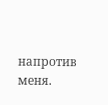напротив меня.